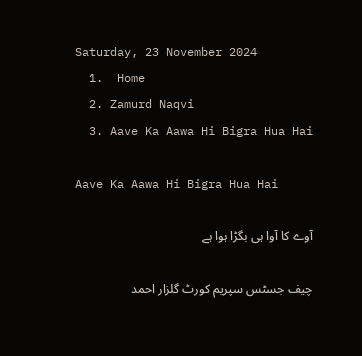Saturday, 23 November 2024
  1.  Home
  2. Zamurd Naqvi
  3. Aave Ka Aawa Hi Bigra Hua Hai

Aave Ka Aawa Hi Bigra Hua Hai

آوے کا آوا ہی بگڑا ہوا ہے

چیف جسٹس سپریم کورٹ گلزار احمد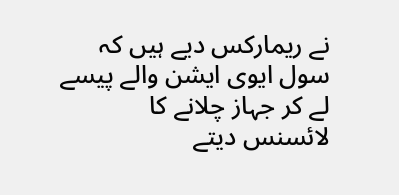نے ریمارکس دیے ہیں کہ سول ایوی ایشن والے پیسے لے کر جہاز چلانے کا لائسنس دیتے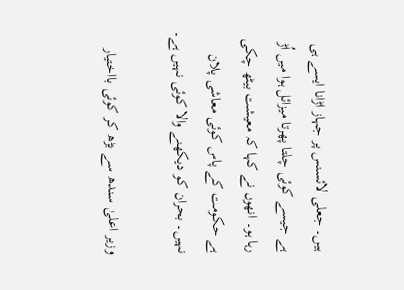ہیں۔ جعلی لائسنس پر جہاز اڑانا ایسے ہی ہے جیسے کوئی چلتا پھرتا میزائل ہوا میں اُڑ رہا ہو۔ انھوں نے کہا کہ معیشت بیٹھ چکی ہے حکومت کے پاس کوئی معاشی پلان نہیں۔ بحران کو دیکھنے والا کوئی نہیں ہے۔

وزیر اعلیٰ سندھ سے بڑھ کر کوئی بااختیار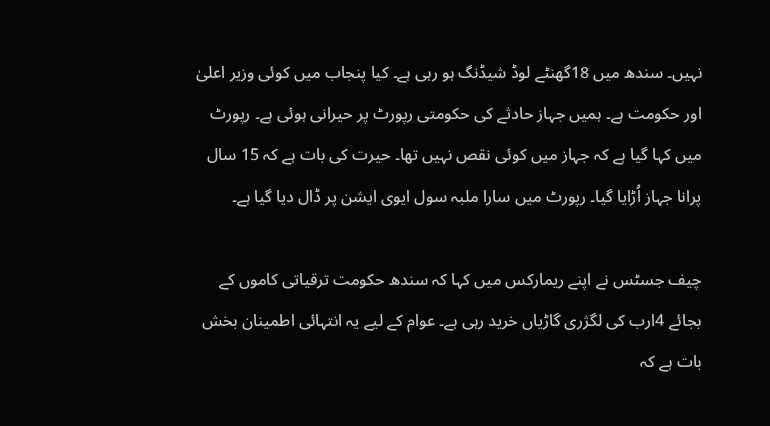نہیں۔ سندھ میں 18گھنٹے لوڈ شیڈنگ ہو رہی ہے۔ کیا پنجاب میں کوئی وزیر اعلیٰ اور حکومت ہے۔ ہمیں جہاز حادثے کی حکومتی رپورٹ پر حیرانی ہوئی ہے۔ رپورٹ میں کہا گیا ہے کہ جہاز میں کوئی نقص نہیں تھا۔ حیرت کی بات ہے کہ 15 سال پرانا جہاز اُڑایا گیا۔ رپورٹ میں سارا ملبہ سول ایوی ایشن پر ڈال دیا گیا ہے۔

چیف جسٹس نے اپنے ریمارکس میں کہا کہ سندھ حکومت ترقیاتی کاموں کے بجائے 4ارب کی لگژری گاڑیاں خرید رہی ہے۔ عوام کے لیے یہ انتہائی اطمینان بخش بات ہے کہ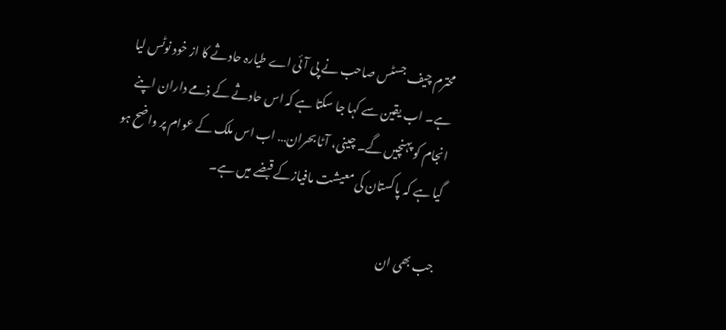محترم چیف جسٹس صاحب نے پی آئی اے طیارہ حادثے کا از خود نوٹس لیا ہے۔ اب یقین سے کہا جا سکتا ہے کہ اس حادثے کے ذمے داران اپنے انجام کو پہنچیں گے۔ چینی، آٹا بحران… اب اس ملک کے عوام پر واضح ہو گیا ہے کہ پاکستان کی معیشت مافیازکے قبضے میں ہے۔

جب بھی ان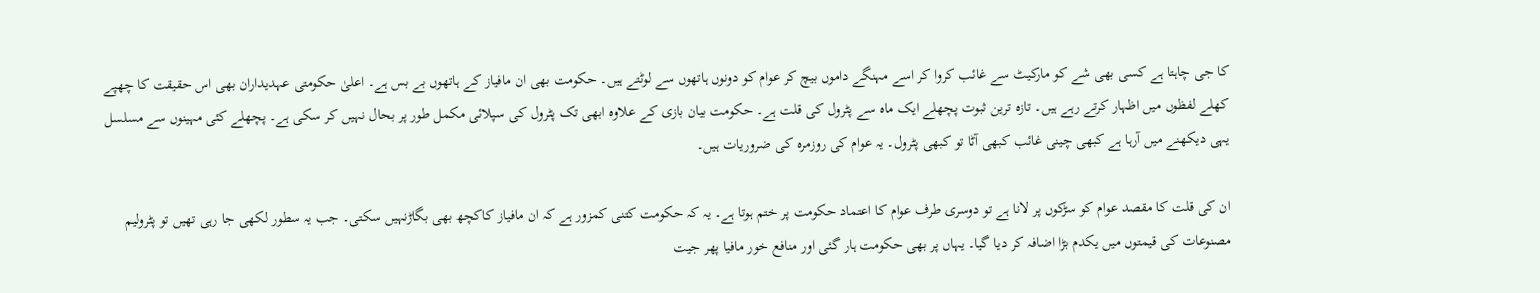کا جی چاہتا ہے کسی بھی شے کو مارکیٹ سے غائب کروا کر اسے مہنگے داموں بیچ کر عوام کو دونوں ہاتھوں سے لوٹتے ہیں۔ حکومت بھی ان مافیاز کے ہاتھوں بے بس ہے۔ اعلیٰ حکومتی عہدیداران بھی اس حقیقت کا چھپے کھلے لفظوں میں اظہار کرتے رہے ہیں۔ تازہ ترین ثبوت پچھلے ایک ماہ سے پٹرول کی قلت ہے۔ حکومت بیان بازی کے علاوہ ابھی تک پٹرول کی سپلائی مکمل طور پر بحال نہیں کر سکی ہے۔ پچھلے کئی مہینوں سے مسلسل یہی دیکھنے میں آرہا ہے کبھی چینی غائب کبھی آٹا تو کبھی پٹرول۔ یہ عوام کی روزمرہ کی ضروریات ہیں۔

ان کی قلت کا مقصد عوام کو سڑکوں پر لانا ہے تو دوسری طرف عوام کا اعتماد حکومت پر ختم ہوتا ہے۔ یہ کہ حکومت کتنی کمزور ہے کہ ان مافیاز کاکچھ بھی بگاڑنہیں سکتی۔ جب یہ سطور لکھی جا رہی تھیں تو پٹرولیم مصنوعات کی قیمتوں میں یکدم بڑا اضافہ کر دیا گیا۔ یہاں پر بھی حکومت ہار گئی اور منافع خور مافیا پھر جیت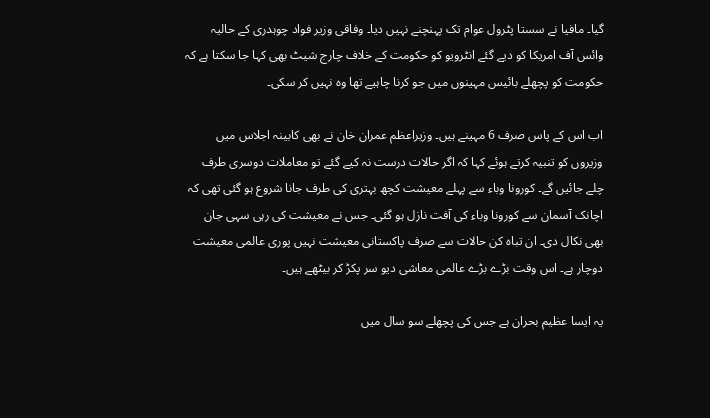گیا۔ مافیا نے سستا پٹرول عوام تک پہنچنے نہیں دیا۔ وفاقی وزیر فواد چوہدری کے حالیہ وائس آف امریکا کو دیے گئے انٹرویو کو حکومت کے خلاف چارج شیٹ بھی کہا جا سکتا ہے کہ حکومت کو پچھلے بائیس مہینوں میں جو کرنا چاہیے تھا وہ نہیں کر سکی۔

اب اس کے پاس صرف 6 مہینے ہیں۔ وزیراعظم عمران خان نے بھی کابینہ اجلاس میں وزیروں کو تنبیہ کرتے ہوئے کہا کہ اگر حالات درست نہ کیے گئے تو معاملات دوسری طرف چلے جائیں گے۔ کورونا وباء سے پہلے معیشت کچھ بہتری کی طرف جانا شروع ہو گئی تھی کہ اچانک آسمان سے کورونا وباء کی آفت نازل ہو گئی۔ جس نے معیشت کی رہی سہی جان بھی نکال دی۔ ان تباہ کن حالات سے صرف پاکستانی معیشت نہیں پوری عالمی معیشت دوچار ہے۔ اس وقت بڑے بڑے عالمی معاشی دیو سر پکڑ کر بیٹھے ہیں۔

یہ ایسا عظیم بحران ہے جس کی پچھلے سو سال میں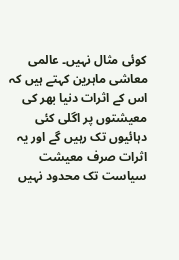کوئی مثال نہیں۔ عالمی معاشی ماہرین کہتے ہیں کہ اس کے اثرات دنیا بھر کی معیشتوں پر اگلی کئی دہائیوں تک رہیں گے اور یہ اثرات صرف معیشت سیاست تک محدود نہیں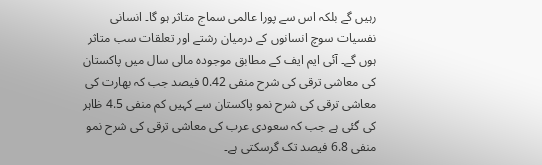رہیں گے بلکہ اس سے پورا عالمی سماج متاثر ہو گا۔ انسانی نفسیات سوچ انسانوں کے درمیان رشتے اور تعلقات سب متاثر ہوں گے۔ آئی ایم ایف کے مطابق موجودہ مالی سال میں پاکستان کی معاشی ترقی کی شرح منفی 0.42 فیصد جب کہ بھارت کی معاشی ترقی کی شرح نمو پاکستان سے کہیں کم منفی 4.5 ظاہر کی گئی ہے جب کہ سعودی عرب کی معاشی ترقی کی شرح نمو منفی 6.8 فیصد تک گرسکتی ہے۔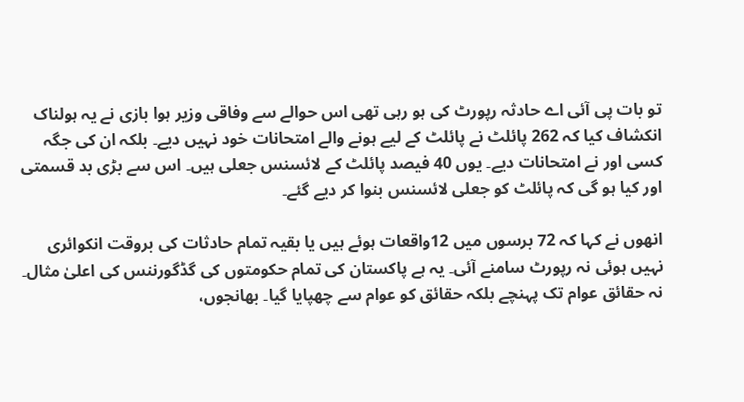تو بات پی آئی اے حادثہ رپورٹ کی ہو رہی تھی اس حوالے سے وفاقی وزیر ہوا بازی نے یہ ہولناک انکشاف کیا کہ 262 پائلٹ نے پائلٹ کے لیے ہونے والے امتحانات خود نہیں دیے۔ بلکہ ان کی جگہ کسی اور نے امتحانات دیے۔ یوں 40 فیصد پائلٹ کے لائسنس جعلی ہیں۔ اس سے بڑی بد قسمتی اور کیا ہو گی کہ پائلٹ کو جعلی لائسنس بنوا کر دیے گئے۔

انھوں نے کہا کہ 72 برسوں میں 12واقعات ہوئے ہیں یا بقیہ تمام حادثات کی بروقت انکوائری نہیں ہوئی نہ رپورٹ سامنے آئی۔ یہ ہے پاکستان کی تمام حکومتوں کی گڈگورننس کی اعلیٰ مثال۔ نہ حقائق عوام تک پہنچے بلکہ حقائق کو عوام سے چھپایا گیا۔ بھانجوں،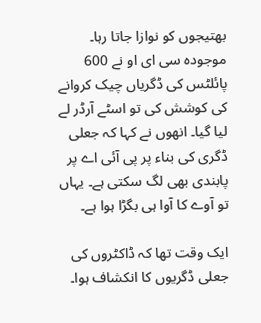بھتیجوں کو نوازا جاتا رہا۔ موجودہ سی ای او نے 600 پائلٹس کی ڈگریاں چیک کروانے کی کوشش کی تو اسٹے آرڈر لے لیا گیا۔ انھوں نے کہا کہ جعلی ڈگری کی بناء پر پی آئی اے پر پابندی بھی لگ سکتی ہے۔ یہاں تو آوے کا آوا ہی بگڑا ہوا ہے۔

ایک وقت تھا کہ ڈاکٹروں کی جعلی ڈگریوں کا انکشاف ہوا۔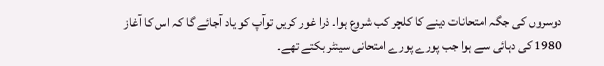دوسروں کی جگہ امتحانات دینے کا کلچر کب شروع ہوا۔ ذرا غور کریں توآپ کو یاد آجائے گا کہ اس کا آغاز 1980 کی دہائی سے ہوا جب پورے پورے امتحانی سینٹر بکتے تھے۔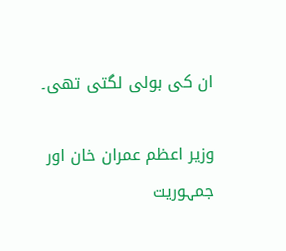ان کی بولی لگتی تھی۔

وزیر اعظم عمران خان اور جمہوریت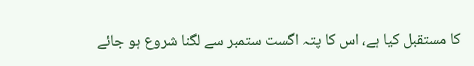کا مستقبل کیا ہے، اس کا پتہ اگست ستمبر سے لگنا شروع ہو جائے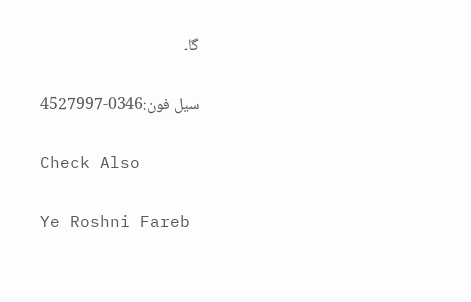گا۔

سیل فون:0346-4527997

Check Also

Ye Roshni Fareb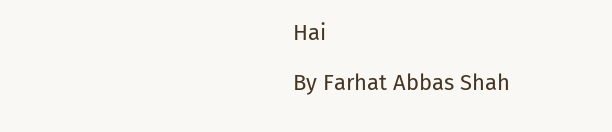Hai

By Farhat Abbas Shah